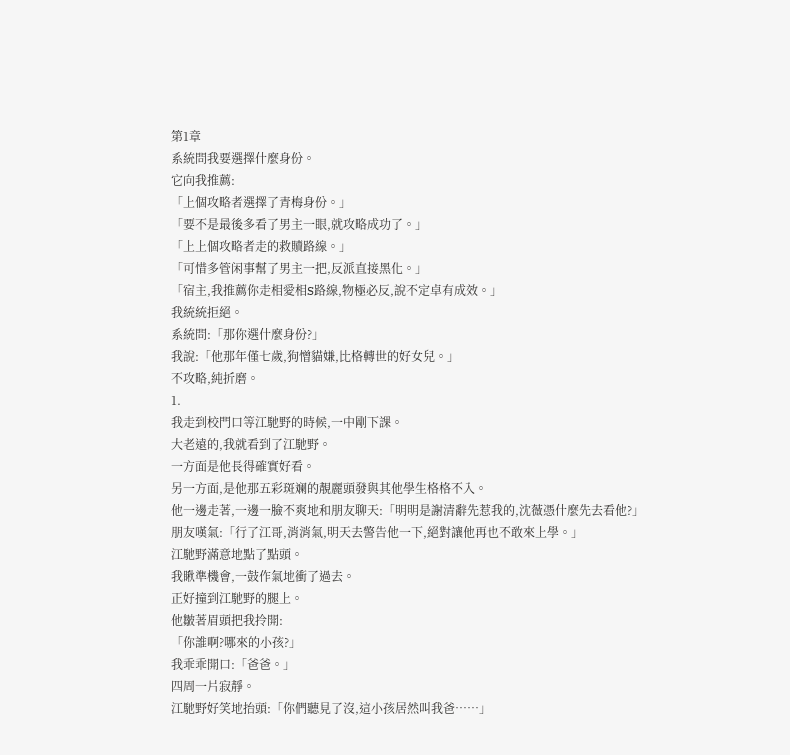第1章
系統問我要選擇什麼身份。
它向我推薦:
「上個攻略者選擇了青梅身份。」
「要不是最後多看了男主一眼,就攻略成功了。」
「上上個攻略者走的救贖路線。」
「可惜多管闲事幫了男主一把,反派直接黑化。」
「宿主,我推薦你走相愛相S路線,物極必反,說不定卓有成效。」
我統統拒絕。
系統問:「那你選什麼身份?」
我說:「他那年僅七歲,狗憎貓嫌,比格轉世的好女兒。」
不攻略,純折磨。
1.
我走到校門口等江馳野的時候,一中剛下課。
大老遠的,我就看到了江馳野。
一方面是他長得確實好看。
另一方面,是他那五彩斑斓的靚麗頭發與其他學生格格不入。
他一邊走著,一邊一臉不爽地和朋友聊天:「明明是謝清辭先惹我的,沈薇憑什麼先去看他?」
朋友嘆氣:「行了江哥,消消氣,明天去警告他一下,絕對讓他再也不敢來上學。」
江馳野滿意地點了點頭。
我瞅準機會,一鼓作氣地衝了過去。
正好撞到江馳野的腿上。
他皺著眉頭把我拎開:
「你誰啊?哪來的小孩?」
我乖乖開口:「爸爸。」
四周一片寂靜。
江馳野好笑地抬頭:「你們聽見了沒,這小孩居然叫我爸……」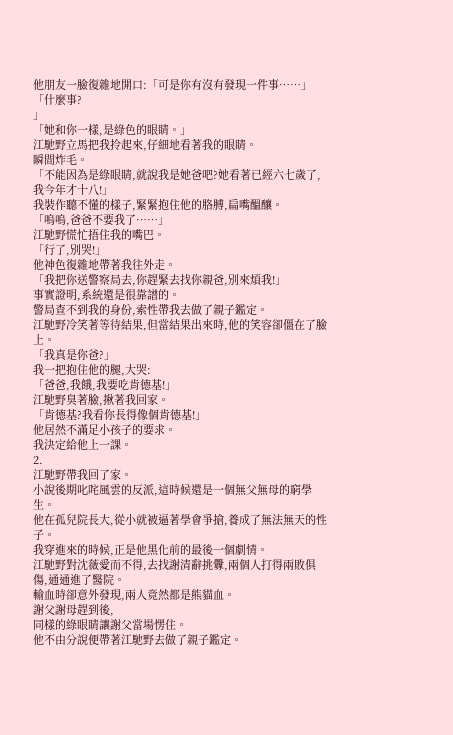他朋友一臉復雜地開口:「可是你有沒有發現一件事……」
「什麼事?
」
「她和你一樣,是綠色的眼睛。」
江馳野立馬把我拎起來,仔細地看著我的眼睛。
瞬間炸毛。
「不能因為是綠眼睛,就說我是她爸吧?她看著已經六七歲了,我今年才十八!」
我裝作聽不懂的樣子,緊緊抱住他的胳膊,扁嘴醞釀。
「嗚嗚,爸爸不要我了……」
江馳野慌忙捂住我的嘴巴。
「行了,別哭!」
他神色復雜地帶著我往外走。
「我把你送警察局去,你趕緊去找你親爸,別來煩我!」
事實證明,系統還是很靠譜的。
警局查不到我的身份,索性帶我去做了親子鑑定。
江馳野冷笑著等待結果,但當結果出來時,他的笑容卻僵在了臉上。
「我真是你爸?」
我一把抱住他的腿,大哭:
「爸爸,我餓,我要吃肯德基!」
江馳野臭著臉,揪著我回家。
「肯德基?我看你長得像個肯德基!」
他居然不滿足小孩子的要求。
我決定給他上一課。
2.
江馳野帶我回了家。
小說後期叱咤風雲的反派,這時候還是一個無父無母的窮學生。
他在孤兒院長大,從小就被逼著學會爭搶,養成了無法無天的性子。
我穿進來的時候,正是他黑化前的最後一個劇情。
江馳野對沈薇愛而不得,去找謝清辭挑釁,兩個人打得兩敗俱傷,通通進了醫院。
輸血時卻意外發現,兩人竟然都是熊貓血。
謝父謝母趕到後,
同樣的綠眼睛讓謝父當場愣住。
他不由分說便帶著江馳野去做了親子鑑定。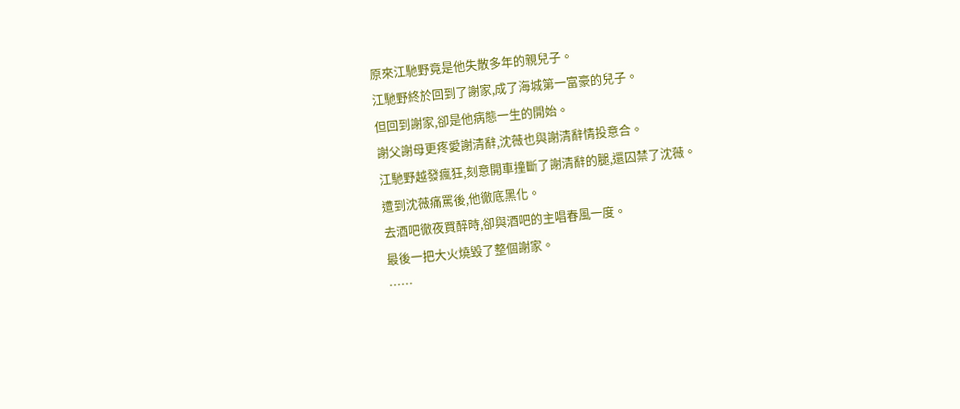原來江馳野竟是他失散多年的親兒子。
江馳野終於回到了謝家,成了海城第一富豪的兒子。
但回到謝家,卻是他病態一生的開始。
謝父謝母更疼愛謝清辭,沈薇也與謝清辭情投意合。
江馳野越發瘋狂,刻意開車撞斷了謝清辭的腿,還囚禁了沈薇。
遭到沈薇痛罵後,他徹底黑化。
去酒吧徹夜買醉時,卻與酒吧的主唱春風一度。
最後一把大火燒毀了整個謝家。
……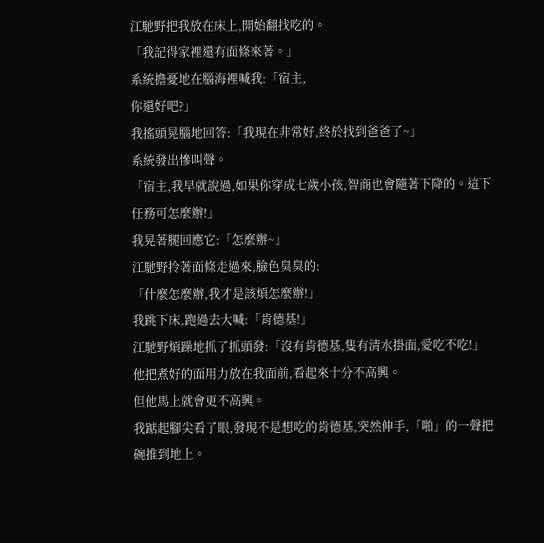江馳野把我放在床上,開始翻找吃的。
「我記得家裡還有面條來著。」
系統擔憂地在腦海裡喊我:「宿主,
你還好吧?」
我搖頭晃腦地回答:「我現在非常好,終於找到爸爸了~」
系統發出慘叫聲。
「宿主,我早就說過,如果你穿成七歲小孩,智商也會隨著下降的。這下任務可怎麼辦!」
我晃著腿回應它:「怎麼辦~」
江馳野拎著面條走過來,臉色臭臭的:
「什麼怎麼辦,我才是該煩怎麼辦!」
我跳下床,跑過去大喊:「肯德基!」
江馳野煩躁地抓了抓頭發:「沒有肯德基,隻有清水掛面,愛吃不吃!」
他把煮好的面用力放在我面前,看起來十分不高興。
但他馬上就會更不高興。
我踮起腳尖看了眼,發現不是想吃的肯德基,突然伸手,「啪」的一聲把碗推到地上。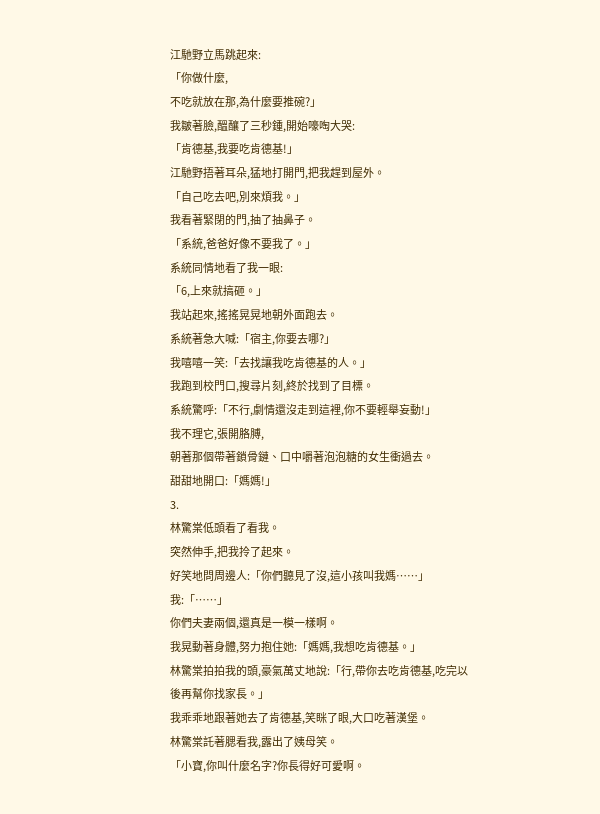江馳野立馬跳起來:
「你做什麼,
不吃就放在那,為什麼要推碗?」
我皺著臉,醞釀了三秒鍾,開始嚎啕大哭:
「肯德基,我要吃肯德基!」
江馳野捂著耳朵,猛地打開門,把我趕到屋外。
「自己吃去吧,別來煩我。」
我看著緊閉的門,抽了抽鼻子。
「系統,爸爸好像不要我了。」
系統同情地看了我一眼:
「6,上來就搞砸。」
我站起來,搖搖晃晃地朝外面跑去。
系統著急大喊:「宿主,你要去哪?」
我嘻嘻一笑:「去找讓我吃肯德基的人。」
我跑到校門口,搜尋片刻,終於找到了目標。
系統驚呼:「不行,劇情還沒走到這裡,你不要輕舉妄動!」
我不理它,張開胳膊,
朝著那個帶著鎖骨鏈、口中嚼著泡泡糖的女生衝過去。
甜甜地開口:「媽媽!」
3.
林驚棠低頭看了看我。
突然伸手,把我拎了起來。
好笑地問周邊人:「你們聽見了沒,這小孩叫我媽……」
我:「……」
你們夫妻兩個,還真是一模一樣啊。
我晃動著身體,努力抱住她:「媽媽,我想吃肯德基。」
林驚棠拍拍我的頭,豪氣萬丈地說:「行,帶你去吃肯德基,吃完以後再幫你找家長。」
我乖乖地跟著她去了肯德基,笑眯了眼,大口吃著漢堡。
林驚棠託著腮看我,露出了姨母笑。
「小寶,你叫什麼名字?你長得好可愛啊。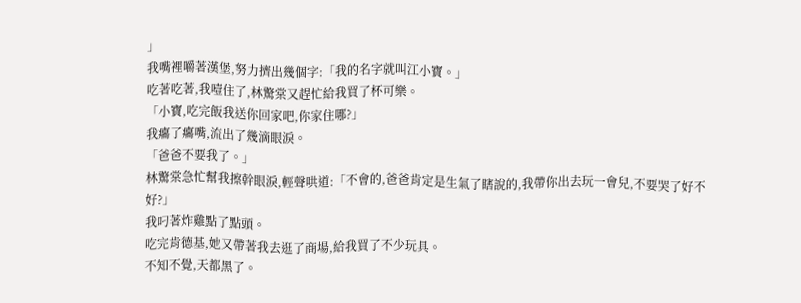」
我嘴裡嚼著漢堡,努力擠出幾個字:「我的名字就叫江小寶。」
吃著吃著,我噎住了,林驚棠又趕忙給我買了杯可樂。
「小寶,吃完飯我送你回家吧,你家住哪?」
我癟了癟嘴,流出了幾滴眼淚。
「爸爸不要我了。」
林驚棠急忙幫我擦幹眼淚,輕聲哄道:「不會的,爸爸肯定是生氣了瞎說的,我帶你出去玩一會兒,不要哭了好不好?」
我叼著炸雞點了點頭。
吃完肯德基,她又帶著我去逛了商場,給我買了不少玩具。
不知不覺,天都黑了。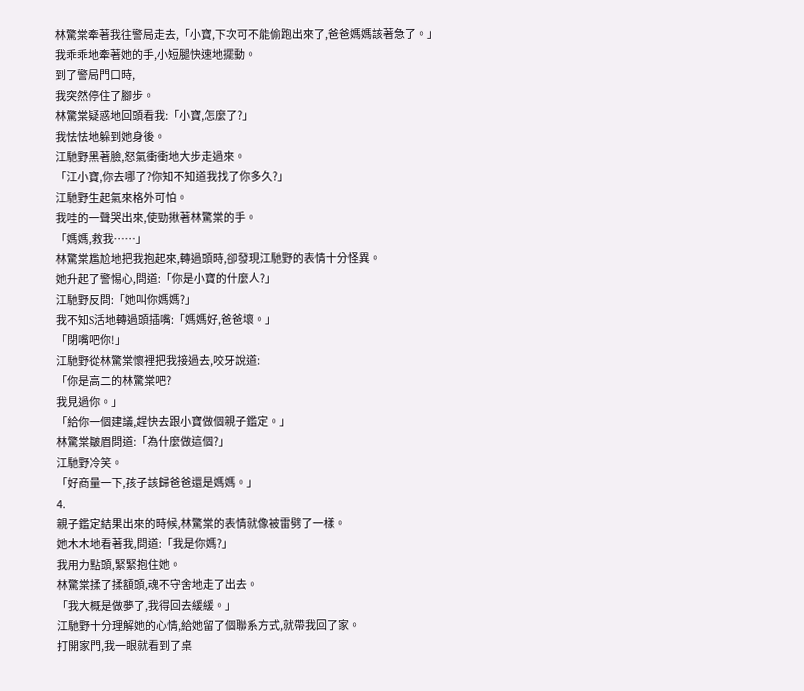林驚棠牽著我往警局走去,「小寶,下次可不能偷跑出來了,爸爸媽媽該著急了。」
我乖乖地牽著她的手,小短腿快速地擺動。
到了警局門口時,
我突然停住了腳步。
林驚棠疑惑地回頭看我:「小寶,怎麼了?」
我怯怯地躲到她身後。
江馳野黑著臉,怒氣衝衝地大步走過來。
「江小寶,你去哪了?你知不知道我找了你多久?」
江馳野生起氣來格外可怕。
我哇的一聲哭出來,使勁揪著林驚棠的手。
「媽媽,救我……」
林驚棠尷尬地把我抱起來,轉過頭時,卻發現江馳野的表情十分怪異。
她升起了警惕心,問道:「你是小寶的什麼人?」
江馳野反問:「她叫你媽媽?」
我不知S活地轉過頭插嘴:「媽媽好,爸爸壞。」
「閉嘴吧你!」
江馳野從林驚棠懷裡把我接過去,咬牙說道:
「你是高二的林驚棠吧?
我見過你。」
「給你一個建議,趕快去跟小寶做個親子鑑定。」
林驚棠皺眉問道:「為什麼做這個?」
江馳野冷笑。
「好商量一下,孩子該歸爸爸還是媽媽。」
4.
親子鑑定結果出來的時候,林驚棠的表情就像被雷劈了一樣。
她木木地看著我,問道:「我是你媽?」
我用力點頭,緊緊抱住她。
林驚棠揉了揉額頭,魂不守舍地走了出去。
「我大概是做夢了,我得回去緩緩。」
江馳野十分理解她的心情,給她留了個聯系方式,就帶我回了家。
打開家門,我一眼就看到了桌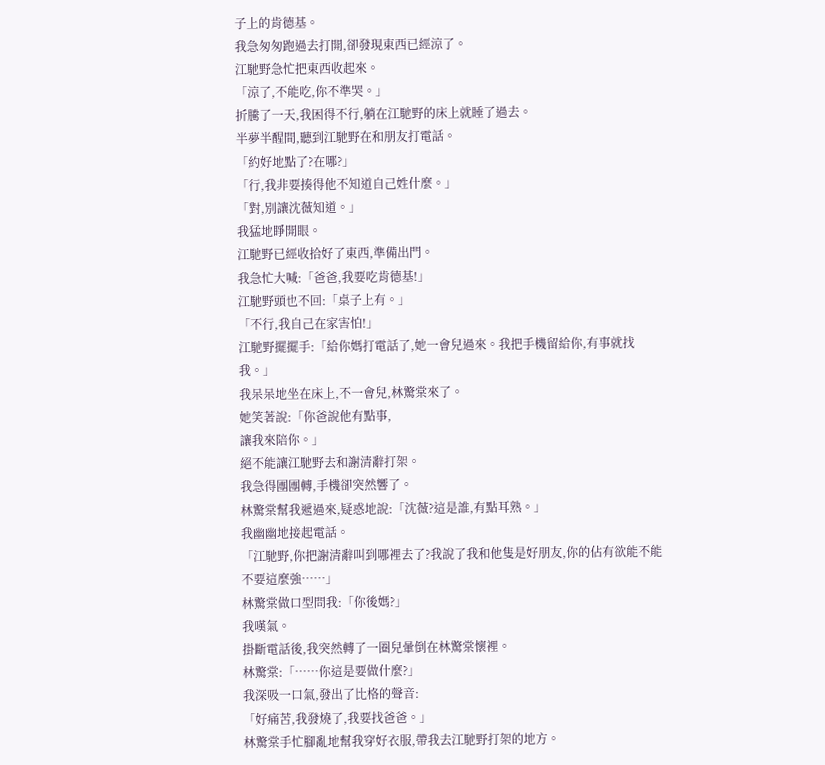子上的肯德基。
我急匆匆跑過去打開,卻發現東西已經涼了。
江馳野急忙把東西收起來。
「涼了,不能吃,你不準哭。」
折騰了一天,我困得不行,躺在江馳野的床上就睡了過去。
半夢半醒間,聽到江馳野在和朋友打電話。
「約好地點了?在哪?」
「行,我非要揍得他不知道自己姓什麼。」
「對,別讓沈薇知道。」
我猛地睜開眼。
江馳野已經收拾好了東西,準備出門。
我急忙大喊:「爸爸,我要吃肯德基!」
江馳野頭也不回:「桌子上有。」
「不行,我自己在家害怕!」
江馳野擺擺手:「給你媽打電話了,她一會兒過來。我把手機留給你,有事就找我。」
我呆呆地坐在床上,不一會兒,林驚棠來了。
她笑著說:「你爸說他有點事,
讓我來陪你。」
絕不能讓江馳野去和謝清辭打架。
我急得團團轉,手機卻突然響了。
林驚棠幫我遞過來,疑惑地說:「沈薇?這是誰,有點耳熟。」
我幽幽地接起電話。
「江馳野,你把謝清辭叫到哪裡去了?我說了我和他隻是好朋友,你的佔有欲能不能不要這麼強……」
林驚棠做口型問我:「你後媽?」
我嘆氣。
掛斷電話後,我突然轉了一圈兒暈倒在林驚棠懷裡。
林驚棠:「……你這是要做什麼?」
我深吸一口氣,發出了比格的聲音:
「好痛苦,我發燒了,我要找爸爸。」
林驚棠手忙腳亂地幫我穿好衣服,帶我去江馳野打架的地方。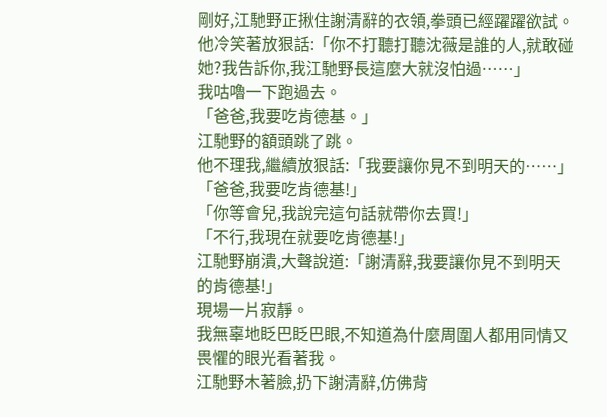剛好,江馳野正揪住謝清辭的衣領,拳頭已經躍躍欲試。
他冷笑著放狠話:「你不打聽打聽沈薇是誰的人,就敢碰她?我告訴你,我江馳野長這麼大就沒怕過……」
我咕嚕一下跑過去。
「爸爸,我要吃肯德基。」
江馳野的額頭跳了跳。
他不理我,繼續放狠話:「我要讓你見不到明天的……」
「爸爸,我要吃肯德基!」
「你等會兒,我說完這句話就帶你去買!」
「不行,我現在就要吃肯德基!」
江馳野崩潰,大聲說道:「謝清辭,我要讓你見不到明天的肯德基!」
現場一片寂靜。
我無辜地眨巴眨巴眼,不知道為什麼周圍人都用同情又畏懼的眼光看著我。
江馳野木著臉,扔下謝清辭,仿佛背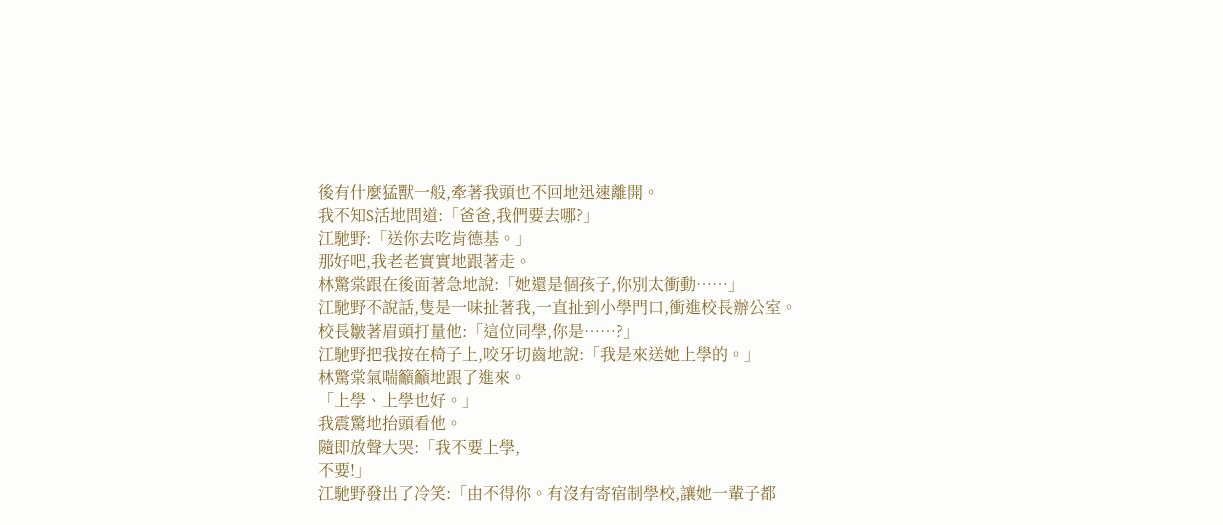後有什麼猛獸一般,牽著我頭也不回地迅速離開。
我不知S活地問道:「爸爸,我們要去哪?」
江馳野:「送你去吃肯德基。」
那好吧,我老老實實地跟著走。
林驚棠跟在後面著急地說:「她還是個孩子,你別太衝動……」
江馳野不說話,隻是一味扯著我,一直扯到小學門口,衝進校長辦公室。
校長皺著眉頭打量他:「這位同學,你是……?」
江馳野把我按在椅子上,咬牙切齒地說:「我是來送她上學的。」
林驚棠氣喘籲籲地跟了進來。
「上學、上學也好。」
我震驚地抬頭看他。
隨即放聲大哭:「我不要上學,
不要!」
江馳野發出了冷笑:「由不得你。有沒有寄宿制學校,讓她一輩子都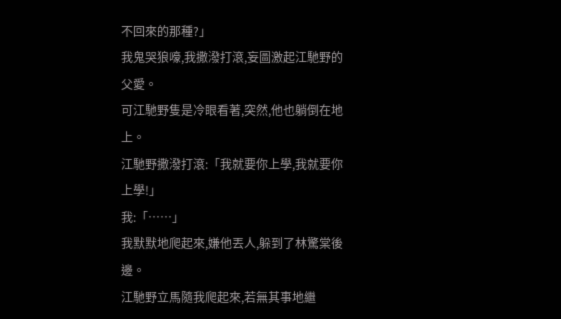不回來的那種?」
我鬼哭狼嚎,我撒潑打滾,妄圖激起江馳野的父愛。
可江馳野隻是冷眼看著,突然,他也躺倒在地上。
江馳野撒潑打滾:「我就要你上學,我就要你上學!」
我:「……」
我默默地爬起來,嫌他丟人,躲到了林驚棠後邊。
江馳野立馬隨我爬起來,若無其事地繼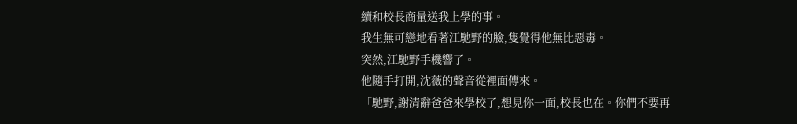續和校長商量送我上學的事。
我生無可戀地看著江馳野的臉,隻覺得他無比惡毒。
突然,江馳野手機響了。
他隨手打開,沈薇的聲音從裡面傳來。
「馳野,謝清辭爸爸來學校了,想見你一面,校長也在。你們不要再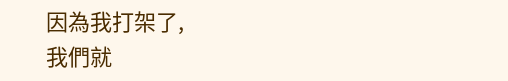因為我打架了,
我們就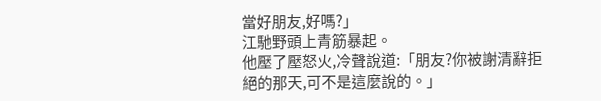當好朋友,好嗎?」
江馳野頭上青筋暴起。
他壓了壓怒火,冷聲說道:「朋友?你被謝清辭拒絕的那天,可不是這麼說的。」